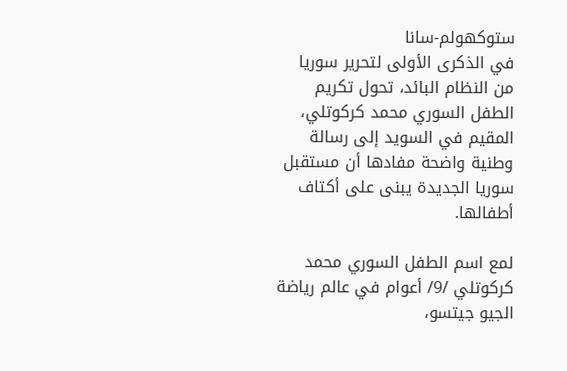ستوكهولم-سانا
في الذكرى الأولى لتحرير سوريا من النظام البائد، تحول تكريم الطفل السوري محمد كركوتلي، المقيم في السويد إلى رسالة وطنية واضحة مفادها أن مستقبل سوريا الجديدة يبنى على أكتاف أطفالها.

لمع اسم الطفل السوري محمد كركوتلي /9/ أعوام في عالم رياضة الجيو جيتسو،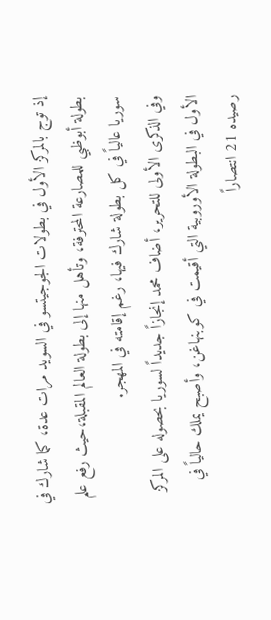إذ توج بالمركز الأول في بطولات الجوجيتسو في السويد مرات عدة، كما شارك في بطولة أبوظبي للمصارعة المحترفة، وتأهل منها إلى بطولة العالم المقبلة،حيث رفع علم سوريا عالياً في كل بطولة شارك فيها، رغم إقامته في المهجر.
وفي الذكرى الأولى للتحرير، أضاف محمد إنجازاً جديداً لسوريا بحصوله على المركز الأول في البطولة الأوروبية التي أقيمت في كوبنهاغن، وأصبح يملك حالياً في رصيده 21 انتصاراً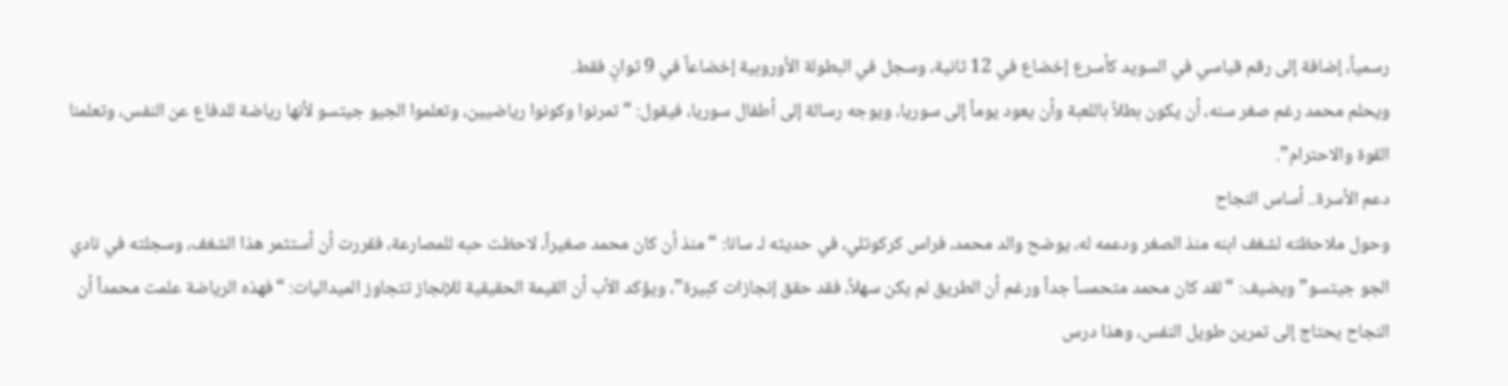رسمياً، إضافة إلى رقم قياسي في السويد كأسرع إخضاع في 12 ثانية، وسجل في البطولة الأوروبية إخضاعاً في 9 ثوانٍ فقط.
ويحلم محمد رغم صغر سنه، أن يكون بطلاً باللعبة وأن يعود يوماً إلى سوريا، ويوجه رسالة إلى أطفال سوريا، فيقول: “تمرنوا وكونوا رياضيين، وتعلموا الجيو جيتسو لأنها رياضة للدفاع عن النفس، وتعلمنا القوة والاحترام”.
دعم الأسرة.. أساس النجاح
وحول ملاحظته لشغف ابنه منذ الصغر ودعمه له، يوضح والد محمد، فراس كركوتلي، في حديثه لـ سانا: “منذ أن كان محمد صغيراً، لاحظت حبه للمصارعة، فقررت أن أستثمر هذا الشغف، وسجلته في نادي الجو جيتسو” ويضيف: “لقد كان محمد متحمساً جداً ورغم أن الطريق لم يكن سهلاً، فقد حقق إنجازات كبيرة”، ويؤكد الأب أن القيمة الحقيقية للإنجاز تتجاوز الميداليات: “فهذه الرياضة علمت محمداً أن النجاح يحتاج إلى تمرين طويل النفس، وهذا درس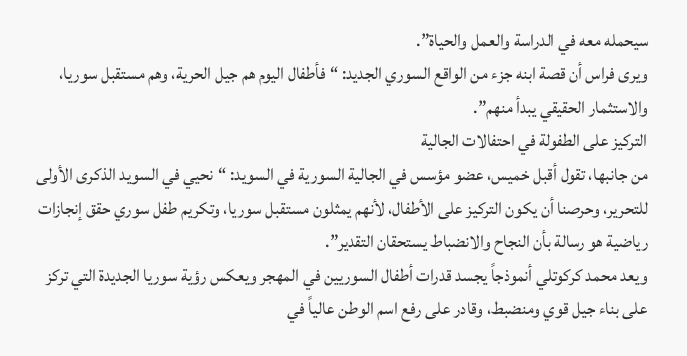سيحمله معه في الدراسة والعمل والحياة”.
ويرى فراس أن قصة ابنه جزء من الواقع السوري الجديد: “فأطفال اليوم هم جيل الحرية، وهم مستقبل سوريا، والاستثمار الحقيقي يبدأ منهم”.
التركيز على الطفولة في احتفالات الجالية
من جانبها، تقول أقبل خميس، عضو مؤسس في الجالية السورية في السويد: “نحيي في السويد الذكرى الأولى للتحرير، وحرصنا أن يكون التركيز على الأطفال، لأنهم يمثلون مستقبل سوريا، وتكريم طفل سوري حقق إنجازات رياضية هو رسالة بأن النجاح والانضباط يستحقان التقدير”.
ويعد محمد كركوتلي أنموذجاً يجسد قدرات أطفال السوريين في المهجر ويعكس رؤية سوريا الجديدة التي تركز على بناء جيل قوي ومنضبط، وقادر على رفع اسم الوطن عالياً في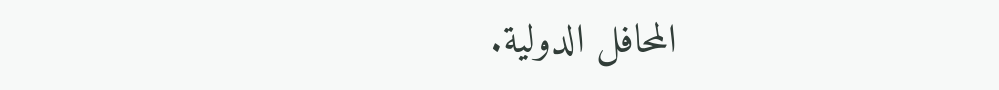المحافل الدولية.